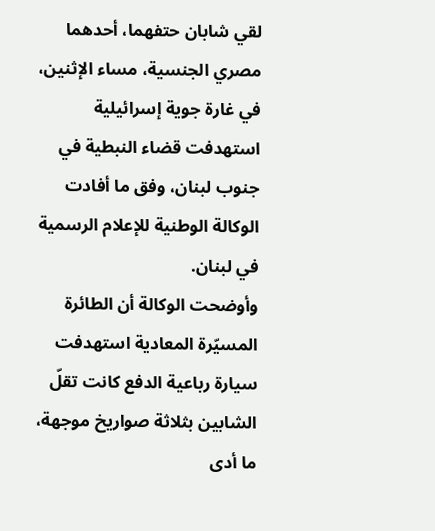لقي شابان حتفهما، أحدهما مصري الجنسية، مساء الإثنين، في غارة جوية إسرائيلية استهدفت قضاء النبطية في جنوب لبنان، وفق ما أفادت الوكالة الوطنية للإعلام الرسمية في لبنان.
وأوضحت الوكالة أن الطائرة المسيّرة المعادية استهدفت سيارة رباعية الدفع كانت تقلّ الشابين بثلاثة صواريخ موجهة، ما أدى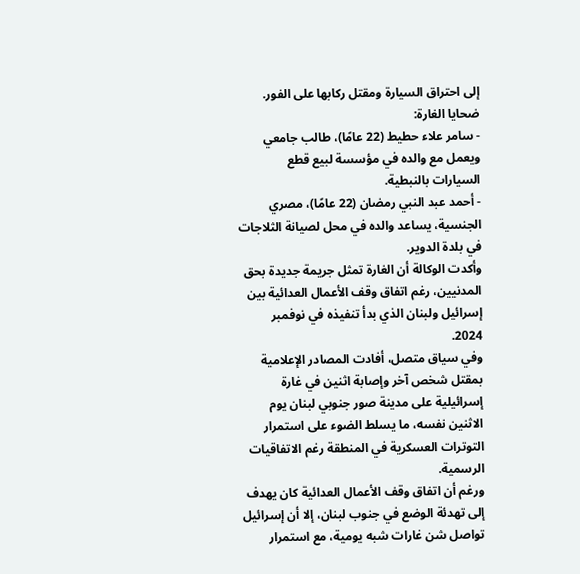إلى احتراق السيارة ومقتل ركابها على الفور.
ضحايا الغارة:
- سامر علاء حطيط (22 عامًا)، طالب جامعي ويعمل مع والده في مؤسسة لبيع قطع السيارات بالنبطية.
- أحمد عبد النبي رمضان (22 عامًا)، مصري الجنسية، يساعد والده في محل لصيانة الثلاجات في بلدة الدوير.
وأكدت الوكالة أن الغارة تمثل جريمة جديدة بحق المدنيين، رغم اتفاق وقف الأعمال العدائية بين إسرائيل ولبنان الذي بدأ تنفيذه في نوفمبر 2024.
وفي سياق متصل، أفادت المصادر الإعلامية بمقتل شخص آخر وإصابة اثنين في غارة إسرائيلية على مدينة صور جنوبي لبنان يوم الاثنين نفسه، ما يسلط الضوء على استمرار التوترات العسكرية في المنطقة رغم الاتفاقيات الرسمية.
ورغم أن اتفاق وقف الأعمال العدائية كان يهدف إلى تهدئة الوضع في جنوب لبنان، إلا أن إسرائيل تواصل شن غارات شبه يومية، مع استمرار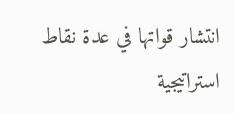انتشار قواتها في عدة نقاط استراتيجية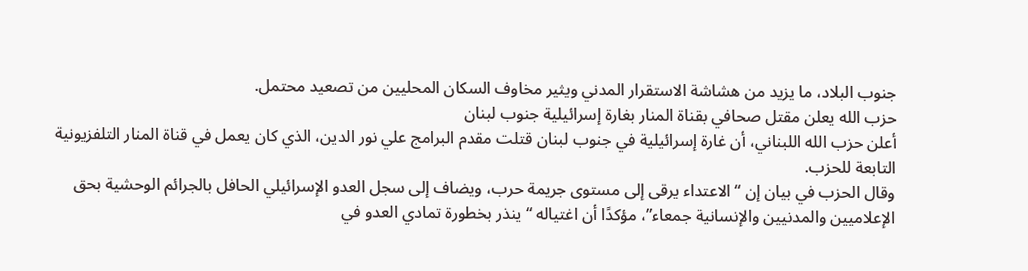جنوب البلاد، ما يزيد من هشاشة الاستقرار المدني ويثير مخاوف السكان المحليين من تصعيد محتمل.
حزب الله يعلن مقتل صحافي بقناة المنار بغارة إسرائيلية جنوب لبنان
أعلن حزب الله اللبناني، أن غارة إسرائيلية في جنوب لبنان قتلت مقدم البرامج علي نور الدين، الذي كان يعمل في قناة المنار التلفزيونية التابعة للحزب.
وقال الحزب في بيان إن “الاعتداء يرقى إلى مستوى جريمة حرب، ويضاف إلى سجل العدو الإسرائيلي الحافل بالجرائم الوحشية بحق الإعلاميين والمدنيين والإنسانية جمعاء”، مؤكدًا أن اغتياله “ينذر بخطورة تمادي العدو في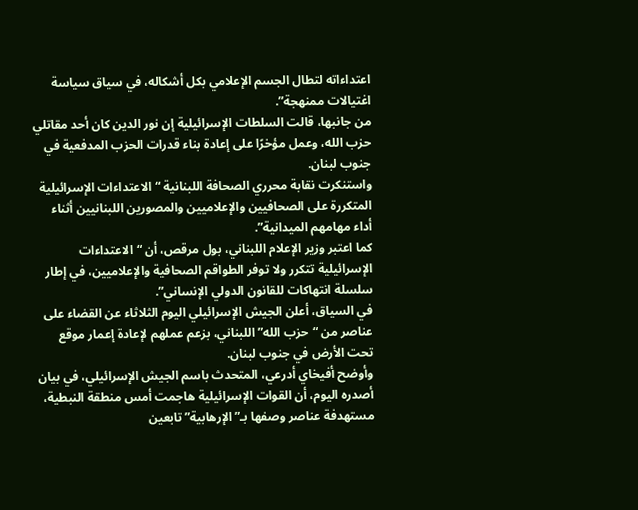اعتداءاته لتطال الجسم الإعلامي بكل أشكاله، في سياق سياسة اغتيالات ممنهجة”.
من جانبها، قالت السلطات الإسرائيلية إن نور الدين كان أحد مقاتلي حزب الله، وعمل مؤخرًا على إعادة بناء قدرات الحزب المدفعية في جنوب لبنان.
واستنكرت نقابة محرري الصحافة اللبنانية “الاعتداءات الإسرائيلية المتكررة على الصحافيين والإعلاميين والمصورين اللبنانيين أثناء أداء مهامهم الميدانية”.
كما اعتبر وزير الإعلام اللبناني، بول مرقص، أن “الاعتداءات الإسرائيلية تتكرر ولا توفر الطواقم الصحافية والإعلاميين، في إطار سلسلة انتهاكات للقانون الدولي الإنساني”.
في السياق، أعلن الجيش الإسرائيلي اليوم الثلاثاء عن القضاء على عناصر من “حزب الله” اللبناني، بزعم عملهم لإعادة إعمار موقع تحت الأرض في جنوب لبنان.
وأوضح أفيخاي أدرعي، المتحدث باسم الجيش الإسرائيلي، في بيان أصدره اليوم، أن القوات الإسرائيلية هاجمت أمس منطقة النبطية، مستهدفة عناصر وصفها بـ”الإرهابية” تابعين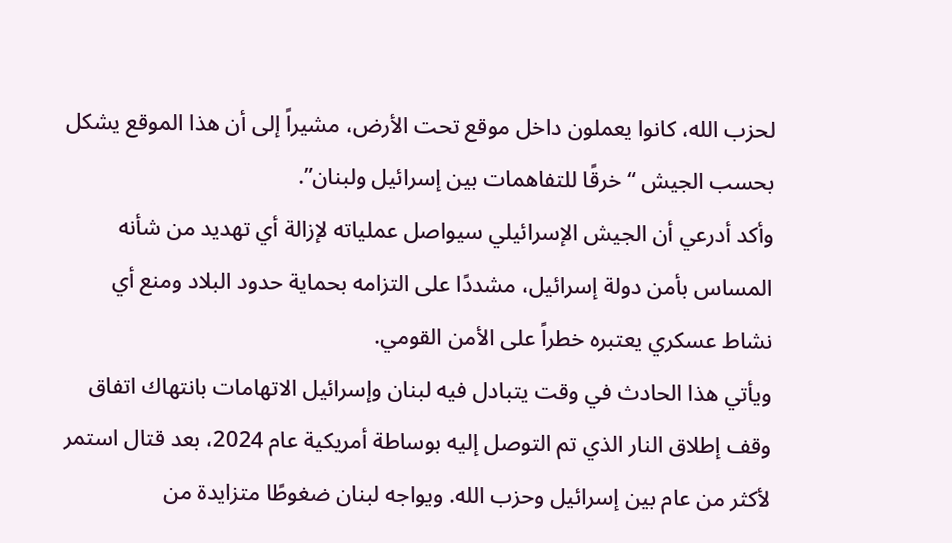لحزب الله، كانوا يعملون داخل موقع تحت الأرض، مشيراً إلى أن هذا الموقع يشكل بحسب الجيش “خرقًا للتفاهمات بين إسرائيل ولبنان”.
وأكد أدرعي أن الجيش الإسرائيلي سيواصل عملياته لإزالة أي تهديد من شأنه المساس بأمن دولة إسرائيل، مشددًا على التزامه بحماية حدود البلاد ومنع أي نشاط عسكري يعتبره خطراً على الأمن القومي.
ويأتي هذا الحادث في وقت يتبادل فيه لبنان وإسرائيل الاتهامات بانتهاك اتفاق وقف إطلاق النار الذي تم التوصل إليه بوساطة أمريكية عام 2024، بعد قتال استمر لأكثر من عام بين إسرائيل وحزب الله. ويواجه لبنان ضغوطًا متزايدة من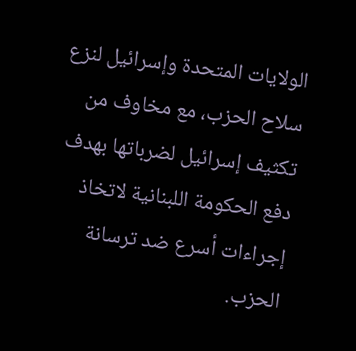الولايات المتحدة وإسرائيل لنزع سلاح الحزب، مع مخاوف من تكثيف إسرائيل لضرباتها بهدف دفع الحكومة اللبنانية لاتخاذ إجراءات أسرع ضد ترسانة الحزب.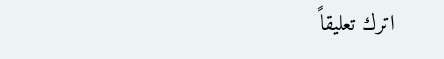اترك تعليقاً